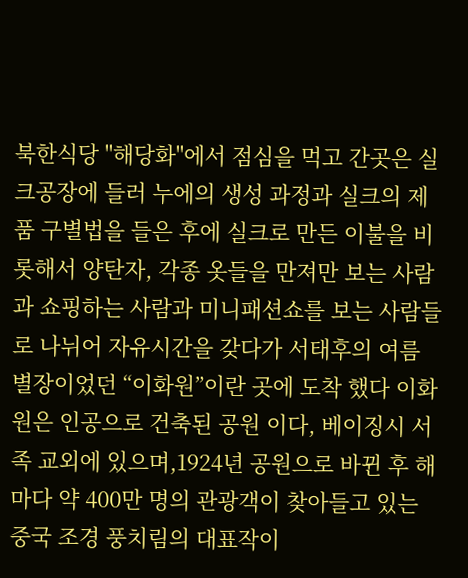북한식당 "해당화"에서 점심을 먹고 간곳은 실크공장에 들러 누에의 생성 과정과 실크의 제품 구별법을 들은 후에 실크로 만든 이불을 비롯해서 양탄자, 각종 옷들을 만져만 보는 사람과 쇼핑하는 사람과 미니패션쇼를 보는 사람들 로 나뉘어 자유시간을 갖다가 서태후의 여름 별장이었던 “이화원”이란 곳에 도착 했다 이화원은 인공으로 건축된 공원 이다, 베이징시 서족 교외에 있으며,1924년 공원으로 바뀐 후 해마다 약 400만 명의 관광객이 찾아들고 있는 중국 조경 풍치림의 대표작이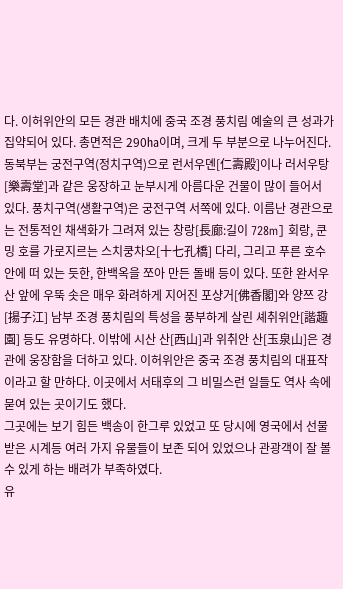다. 이허위안의 모든 경관 배치에 중국 조경 풍치림 예술의 큰 성과가 집약되어 있다. 총면적은 290㏊이며, 크게 두 부분으로 나누어진다. 동북부는 궁전구역(정치구역)으로 런서우뎬[仁壽殿]이나 러서우탕[樂壽堂]과 같은 웅장하고 눈부시게 아름다운 건물이 많이 들어서 있다. 풍치구역(생활구역)은 궁전구역 서쪽에 있다. 이름난 경관으로는 전통적인 채색화가 그려져 있는 창랑[長廊:길이 728m] 회랑, 쿤밍 호를 가로지르는 스치쿵차오[十七孔橋] 다리, 그리고 푸른 호수 안에 떠 있는 듯한, 한백옥을 쪼아 만든 돌배 등이 있다. 또한 완서우 산 앞에 우뚝 솟은 매우 화려하게 지어진 포샹거[佛香閣]와 양쯔 강[揚子江] 남부 조경 풍치림의 특성을 풍부하게 살린 셰취위안[諧趣園] 등도 유명하다. 이밖에 시산 산[西山]과 위취안 산[玉泉山]은 경관에 웅장함을 더하고 있다. 이허위안은 중국 조경 풍치림의 대표작이라고 할 만하다. 이곳에서 서태후의 그 비밀스런 일들도 역사 속에 묻여 있는 곳이기도 했다.
그곳에는 보기 힘든 백송이 한그루 있었고 또 당시에 영국에서 선물받은 시계등 여러 가지 유물들이 보존 되어 있었으나 관광객이 잘 볼 수 있게 하는 배려가 부족하였다.
유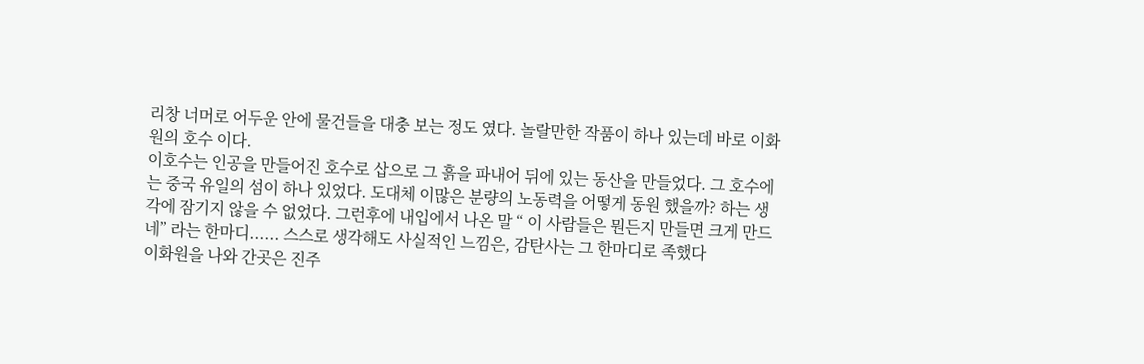리창 너머로 어두운 안에 물건들을 대충 보는 정도 였다. 놀랄만한 작품이 하나 있는데 바로 이화원의 호수 이다.
이호수는 인공을 만들어진 호수로 삽으로 그 흙을 파내어 뒤에 있는 동산을 만들었다. 그 호수에는 중국 유일의 섬이 하나 있었다. 도대체 이많은 분량의 노동력을 어떻게 동원 했을까? 하는 생각에 잠기지 않을 수 없었다. 그런후에 내입에서 나온 말 “ 이 사람들은 뭔든지 만들면 크게 만드네” 라는 한마디...... 스스로 생각해도 사실적인 느낌은, 감탄사는 그 한마디로 족했다
이화원을 나와 간곳은 진주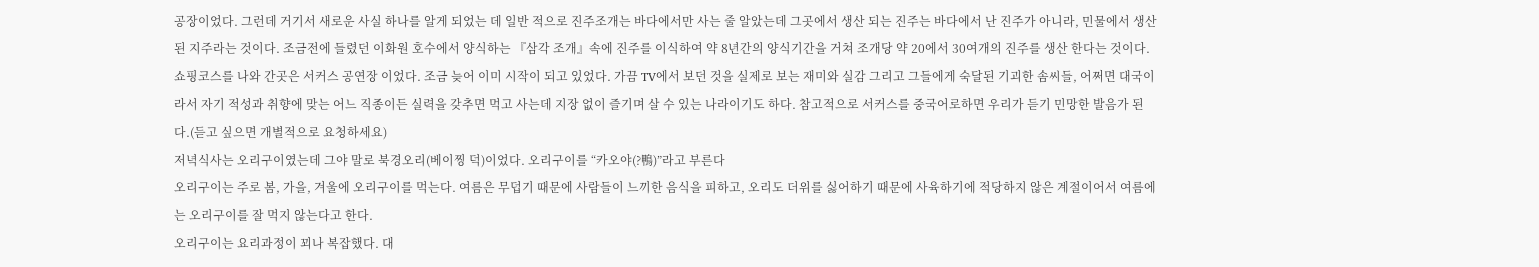공장이었다. 그런데 거기서 새로운 사실 하나를 알게 되었는 데 일반 적으로 진주조개는 바다에서만 사는 줄 알았는데 그곳에서 생산 되는 진주는 바다에서 난 진주가 아니라, 민물에서 생산된 지주라는 것이다. 조금전에 들렸던 이화원 호수에서 양식하는 『삼각 조개』속에 진주를 이식하여 약 8년간의 양식기간을 거쳐 조개당 약 20에서 30여개의 진주를 생산 한다는 것이다.
쇼핑코스를 나와 간곳은 서커스 공연장 이었다. 조금 늦어 이미 시작이 되고 있었다. 가끔 TV에서 보던 것을 실제로 보는 재미와 실감 그리고 그들에게 숙달된 기괴한 솜씨들, 어쩌면 대국이라서 자기 적성과 취향에 맞는 어느 직종이든 실력을 갖추면 먹고 사는데 지장 없이 즐기며 살 수 있는 나라이기도 하다. 참고적으로 서커스를 중국어로하면 우리가 듣기 민망한 발음가 된다.(듣고 싶으면 개별적으로 요청하세요)
저녁식사는 오리구이였는데 그야 말로 북경오리(베이찡 덕)이었다. 오리구이를 “카오야(?鴨)”라고 부른다
오리구이는 주로 봄, 가을, 겨울에 오리구이를 먹는다. 여름은 무덥기 때문에 사람들이 느끼한 음식을 피하고, 오리도 더위를 싫어하기 때문에 사육하기에 적당하지 않은 계절이어서 여름에는 오리구이를 잘 먹지 않는다고 한다.
오리구이는 요리과정이 꾀나 복잡했다. 대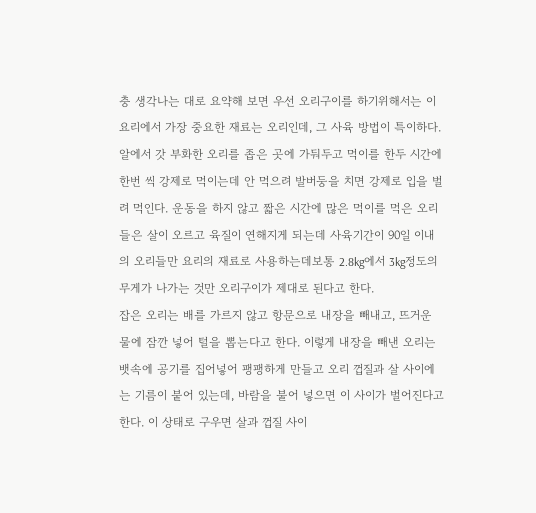충 생각나는 대로 요약해 보면 우선 오리구이를 하기위해서는 이 요리에서 가장 중요한 재료는 오리인데, 그 사육 방법이 특이하다. 알에서 갓 부화한 오리를 좁은 곳에 가둬두고 먹이를 한두 시간에 한번 씩 강제로 먹이는데 안 먹으려 발버둥을 치면 강제로 입을 벌려 먹인다. 운동을 하지 않고 짧은 시간에 많은 먹이를 먹은 오리들은 살이 오르고 육질이 연해지게 되는데 사육기간이 90일 이내의 오리들만 요리의 재료로 사용하는데보통 2.8kg에서 3kg정도의 무게가 나가는 것만 오리구이가 제대로 된다고 한다.
잡은 오리는 배를 가르지 않고 항문으로 내장을 빼내고, 뜨거운 물에 잠깐 넣어 털을 뽑는다고 한다. 이렇게 내장을 빼낸 오리는 뱃속에 공기를 집어넣어 팽팽하게 만들고 오리 껍질과 살 사이에는 기름이 붙어 있는데, 바람을 불어 넣으면 이 사이가 벌어진다고 한다. 이 상태로 구우면 살과 껍질 사이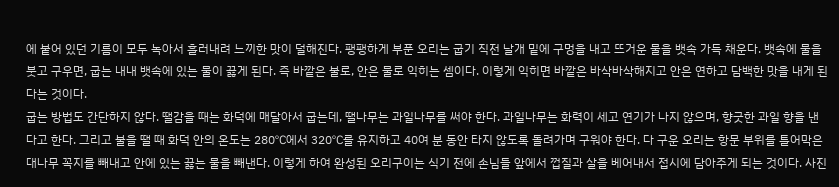에 붙어 있던 기름이 모두 녹아서 흘러내려 느끼한 맛이 덜해진다. 팽팽하게 부푼 오리는 굽기 직전 날개 밑에 구멍을 내고 뜨거운 물을 뱃속 가득 채운다. 뱃속에 물을 붓고 구우면, 굽는 내내 뱃속에 있는 물이 끓게 된다. 즉 바깥은 불로, 안은 물로 익히는 셈이다. 이렇게 익히면 바깥은 바삭바삭해지고 안은 연하고 담백한 맛을 내게 된다는 것이다.
굽는 방법도 간단하지 않다. 땔감을 때는 화덕에 매달아서 굽는데, 땔나무는 과일나무를 써야 한다. 과일나무는 화력이 세고 연기가 나지 않으며, 향긋한 과일 향을 낸다고 한다. 그리고 불을 땔 때 화덕 안의 온도는 280℃에서 320℃를 유지하고 40여 분 동안 타지 않도록 돌려가며 구워야 한다. 다 구운 오리는 항문 부위를 틀어막은 대나무 꼭지를 빼내고 안에 있는 끓는 물을 빼낸다. 이렇게 하여 완성된 오리구이는 식기 전에 손님들 앞에서 껍질과 살을 베어내서 접시에 담아주게 되는 것이다. 사진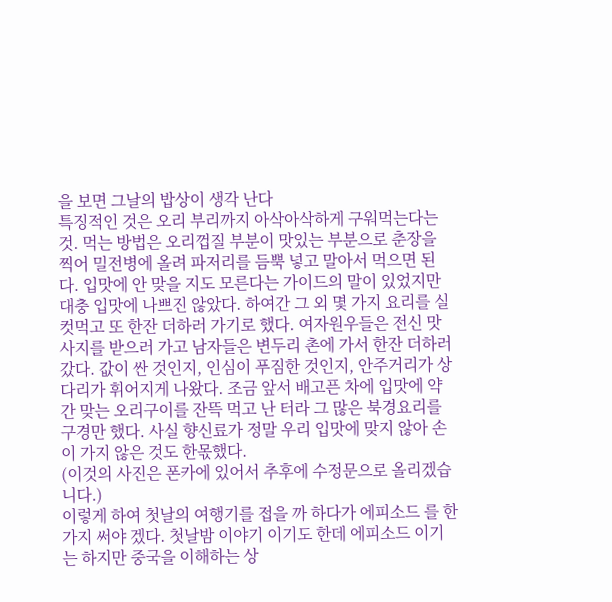을 보면 그날의 밥상이 생각 난다
특징적인 것은 오리 부리까지 아삭아삭하게 구워먹는다는 것. 먹는 방법은 오리껍질 부분이 맛있는 부분으로 춘장을 찍어 밀전병에 올려 파저리를 듬뿍 넣고 말아서 먹으면 된다. 입맛에 안 맞을 지도 모른다는 가이드의 말이 있었지만 대충 입맛에 나쁘진 않았다. 하여간 그 외 몇 가지 요리를 실컷먹고 또 한잔 더하러 가기로 했다. 여자원우들은 전신 맛사지를 받으러 가고 남자들은 변두리 촌에 가서 한잔 더하러 갔다. 값이 싼 것인지, 인심이 푸짐한 것인지, 안주거리가 상다리가 휘어지게 나왔다. 조금 앞서 배고픈 차에 입맛에 약간 맞는 오리구이를 잔뜩 먹고 난 터라 그 많은 북경요리를 구경만 했다. 사실 향신료가 정말 우리 입맛에 맞지 않아 손이 가지 않은 것도 한몫했다.
(이것의 사진은 폰카에 있어서 추후에 수정문으로 올리겠습니다.)
이렇게 하여 첫날의 여행기를 접을 까 하다가 에피소드 를 한가지 써야 겠다. 첫날밤 이야기 이기도 한데 에피소드 이기는 하지만 중국을 이해하는 상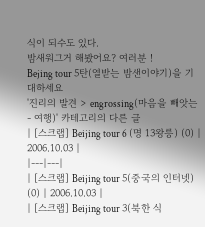식이 되수도 있다.
밤새워그거 해봤어요? 여러분 !
Bejing tour 5탄(열받는 밤샌이야기)을 기대하세요
'진리의 발견 > engrossing(마음을 빼앗는 - 여행)' 카테고리의 다른 글
| [스크랩] Beijing tour 6 (명 13왕릉) (0) | 2006.10.03 |
|---|---|
| [스크랩] Beijing tour 5(중국의 인터넷) (0) | 2006.10.03 |
| [스크랩] Beijing tour 3(북한 식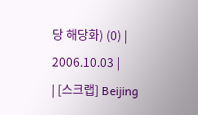당 해당화) (0) | 2006.10.03 |
| [스크랩] Beijing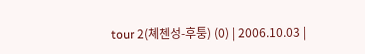tour 2(쳬첸성-후퉁) (0) | 2006.10.03 |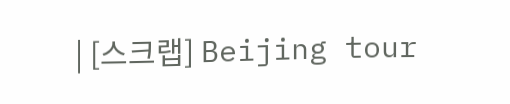| [스크랩] Beijing tour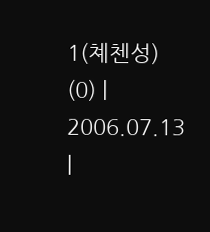1(쳬첸성) (0) | 2006.07.13 |